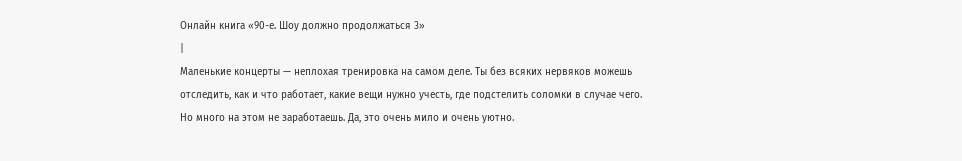Онлайн книга «90-е. Шоу должно продолжаться 3»
|
Маленькие концерты — неплохая тренировка на самом деле. Ты без всяких нервяков можешь отследить, как и что работает, какие вещи нужно учесть, где подстелить соломки в случае чего. Но много на этом не заработаешь. Да, это очень мило и очень уютно.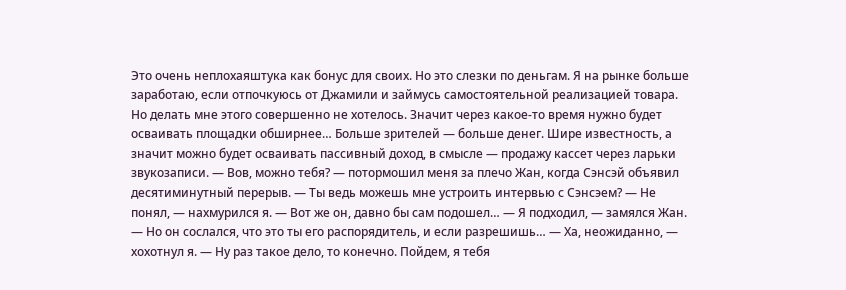Это очень неплохаяштука как бонус для своих. Но это слезки по деньгам. Я на рынке больше заработаю, если отпочкуюсь от Джамили и займусь самостоятельной реализацией товара. Но делать мне этого совершенно не хотелось. Значит через какое-то время нужно будет осваивать площадки обширнее… Больше зрителей — больше денег. Шире известность, а значит можно будет осваивать пассивный доход, в смысле — продажу кассет через ларьки звукозаписи. — Вов, можно тебя? — потормошил меня за плечо Жан, когда Сэнсэй объявил десятиминутный перерыв. — Ты ведь можешь мне устроить интервью с Сэнсэем? — Не понял, — нахмурился я. — Вот же он, давно бы сам подошел… — Я подходил, — замялся Жан. — Но он сослался, что это ты его распорядитель, и если разрешишь… — Ха, неожиданно, — хохотнул я. — Ну раз такое дело, то конечно. Пойдем, я тебя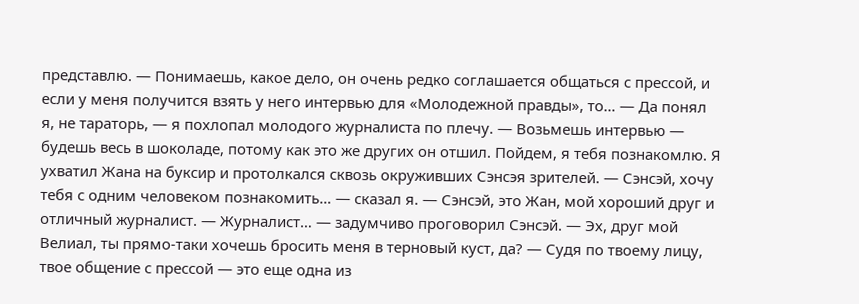представлю. — Понимаешь, какое дело, он очень редко соглашается общаться с прессой, и если у меня получится взять у него интервью для «Молодежной правды», то… — Да понял я, не тараторь, — я похлопал молодого журналиста по плечу. — Возьмешь интервью — будешь весь в шоколаде, потому как это же других он отшил. Пойдем, я тебя познакомлю. Я ухватил Жана на буксир и протолкался сквозь окруживших Сэнсэя зрителей. — Сэнсэй, хочу тебя с одним человеком познакомить… — сказал я. — Сэнсэй, это Жан, мой хороший друг и отличный журналист. — Журналист… — задумчиво проговорил Сэнсэй. — Эх, друг мой Велиал, ты прямо-таки хочешь бросить меня в терновый куст, да? — Судя по твоему лицу, твое общение с прессой — это еще одна из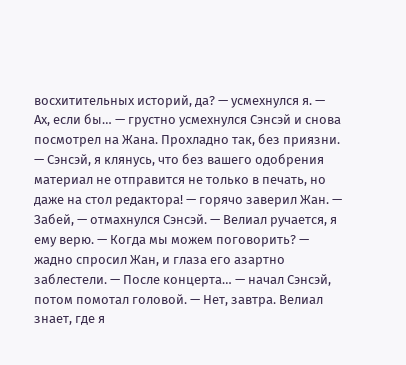восхитительных историй, да? — усмехнулся я. — Ах, если бы… — грустно усмехнулся Сэнсэй и снова посмотрел на Жана. Прохладно так, без приязни. — Сэнсэй, я клянусь, что без вашего одобрения материал не отправится не только в печать, но даже на стол редактора! — горячо заверил Жан. — Забей, — отмахнулся Сэнсэй. — Велиал ручается, я ему верю. — Когда мы можем поговорить? — жадно спросил Жан, и глаза его азартно заблестели. — После концерта… — начал Сэнсэй, потом помотал головой. — Нет, завтра. Велиал знает, где я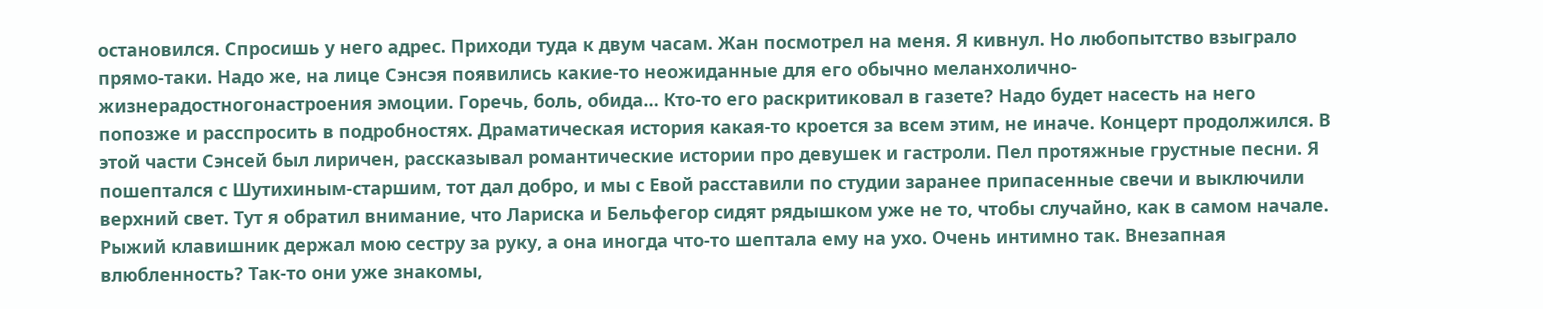остановился. Спросишь у него адрес. Приходи туда к двум часам. Жан посмотрел на меня. Я кивнул. Но любопытство взыграло прямо-таки. Надо же, на лице Сэнсэя появились какие-то неожиданные для его обычно меланхолично-жизнерадостногонастроения эмоции. Горечь, боль, обида… Кто-то его раскритиковал в газете? Надо будет насесть на него попозже и расспросить в подробностях. Драматическая история какая-то кроется за всем этим, не иначе. Концерт продолжился. В этой части Сэнсей был лиричен, рассказывал романтические истории про девушек и гастроли. Пел протяжные грустные песни. Я пошептался с Шутихиным-старшим, тот дал добро, и мы с Евой расставили по студии заранее припасенные свечи и выключили верхний свет. Тут я обратил внимание, что Лариска и Бельфегор сидят рядышком уже не то, чтобы случайно, как в самом начале. Рыжий клавишник держал мою сестру за руку, а она иногда что-то шептала ему на ухо. Очень интимно так. Внезапная влюбленность? Так-то они уже знакомы,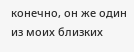конечно, он же один из моих близких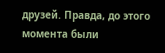друзей. Правда, до этого момента были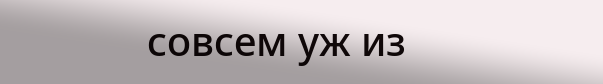совсем уж из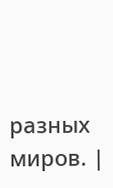разных миров. |